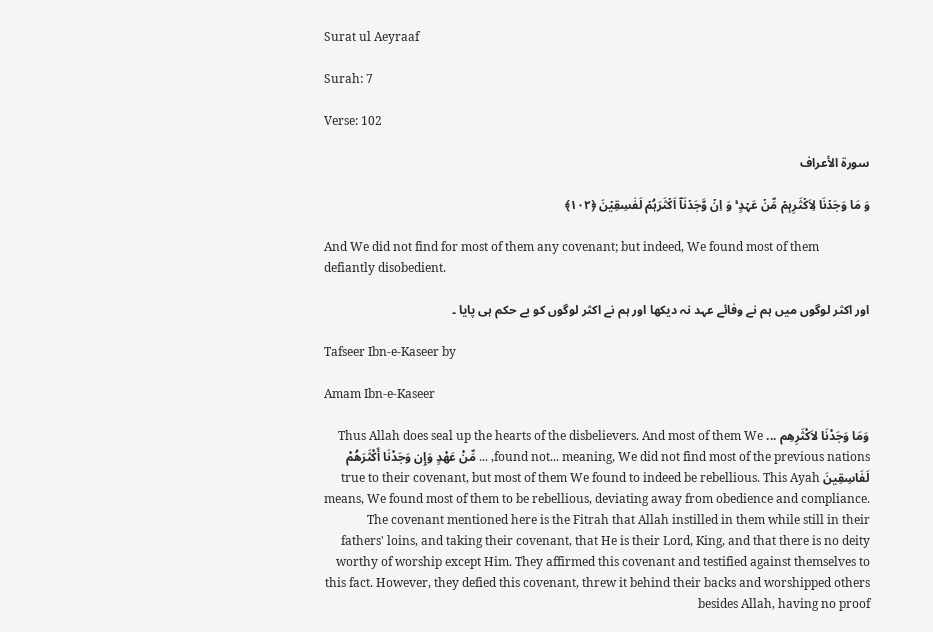Surat ul Aeyraaf

Surah: 7

Verse: 102

سورة الأعراف

وَ مَا وَجَدۡنَا لِاَکۡثَرِہِمۡ مِّنۡ عَہۡدٍ ۚ وَ اِنۡ وَّجَدۡنَاۤ اَکۡثَرَہُمۡ لَفٰسِقِیۡنَ ﴿۱۰۲﴾

And We did not find for most of them any covenant; but indeed, We found most of them defiantly disobedient.

اور اکثر لوگوں میں ہم نے وفائے عہد نہ دیکھا اور ہم نے اکثر لوگوں کو بے حکم ہی پایا ۔

Tafseer Ibn-e-Kaseer by

Amam Ibn-e-Kaseer

وَمَا وَجَدْنَا لاَكْثَرِهِم ... Thus Allah does seal up the hearts of the disbelievers. And most of them We found not... meaning, We did not find most of the previous nations, ... مِّنْ عَهْدٍ وَإِن وَجَدْنَا أَكْثَرَهُمْ لَفَاسِقِينَ true to their covenant, but most of them We found to indeed be rebellious. This Ayah means, We found most of them to be rebellious, deviating away from obedience and compliance. The covenant mentioned here is the Fitrah that Allah instilled in them while still in their fathers' loins, and taking their covenant, that He is their Lord, King, and that there is no deity worthy of worship except Him. They affirmed this covenant and testified against themselves to this fact. However, they defied this covenant, threw it behind their backs and worshipped others besides Allah, having no proof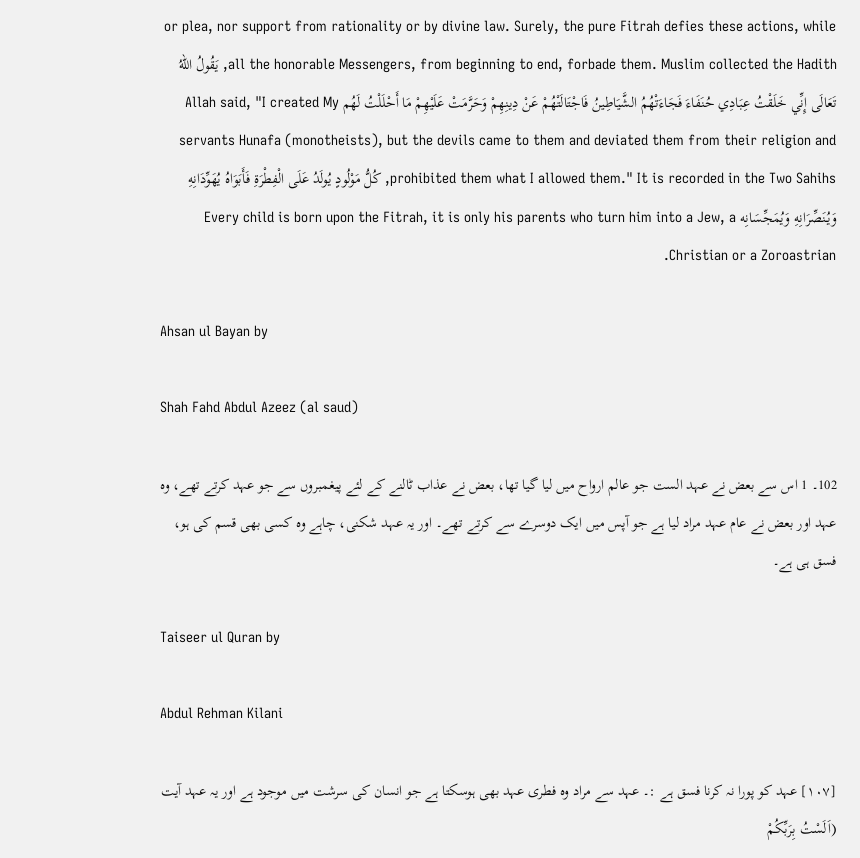or plea, nor support from rationality or by divine law. Surely, the pure Fitrah defies these actions, while all the honorable Messengers, from beginning to end, forbade them. Muslim collected the Hadith, يَقُولُ اللهُ تَعَالَى إِنِّي خَلَقْتُ عِبَادِي حُنَفَاءَ فَجَاءَتْهُمُ الشَّيَاطِينُ فَاجْتَالَتْهُمْ عَنْ دِينِهِمْ وَحَرَّمَتْ عَلَيْهِمْ مَا أَحْلَلْتُ لَهُم Allah said, "I created My servants Hunafa (monotheists), but the devils came to them and deviated them from their religion and prohibited them what I allowed them." It is recorded in the Two Sahihs, كُلُّ مَوْلُودٍ يُولَدُ عَلَى الْفِطْرَةِ فَأَبَوَاهُ يُهَوِّدَانِهِ وَيُنَصِّرَانِهِ وَيُمَجِّسَانِه Every child is born upon the Fitrah, it is only his parents who turn him into a Jew, a Christian or a Zoroastrian.

Ahsan ul Bayan by

Shah Fahd Abdul Azeez (al saud)

102۔ 1 اس سے بعض نے عہد الست جو عالم ارواح میں لیا گیا تھا، بعض نے عذاب ٹالنے کے لئے پیغمبروں سے جو عہد کرتے تھے، وہ عہد اور بعض نے عام عہد مراد لیا ہے جو آپس میں ایک دوسرے سے کرتے تھے۔ اور یہ عہد شکنی، چاہے وہ کسی بھی قسم کی ہو، فسق ہی ہے۔

Taiseer ul Quran by

Abdul Rehman Kilani

[١٠٧] عہد کو پورا نہ کرنا فسق ہے :۔ عہد سے مراد وہ فطری عہد بھی ہوسکتا ہے جو انسان کی سرشت میں موجود ہے اور یہ عہد آیت (اَلَسْتُ بِرَبِّكُمْ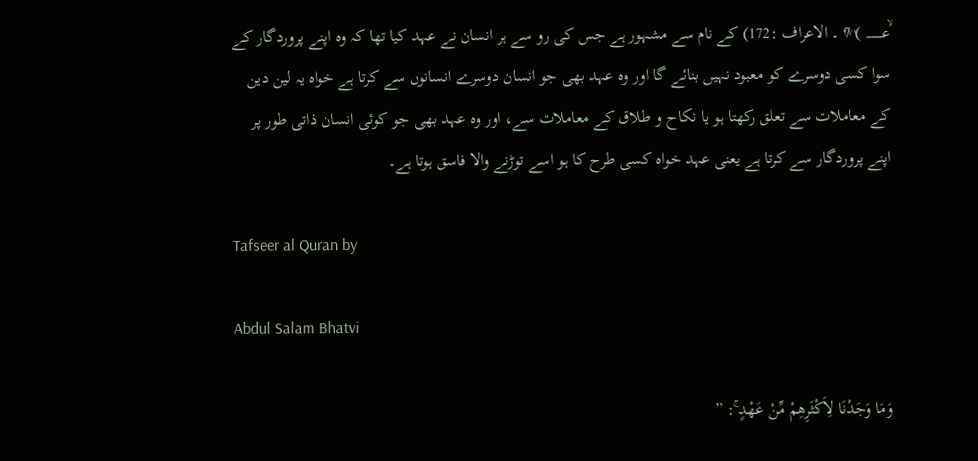١٧٢؀ۙ ) 7 ۔ الاعراف :172) کے نام سے مشہور ہے جس کی رو سے ہر انسان نے عہد کیا تھا کہ وہ اپنے پروردگار کے سوا کسی دوسرے کو معبود نہیں بنائے گا اور وہ عہد بھی جو انسان دوسرے انسانوں سے کرتا ہے خواہ یہ لین دین کے معاملات سے تعلق رکھتا ہو یا نکاح و طلاق کے معاملات سے، اور وہ عہد بھی جو کوئی انسان ذاتی طور پر اپنے پروردگار سے کرتا ہے یعنی عہد خواہ کسی طرح کا ہو اسے توڑنے والا فاسق ہوتا ہے۔

Tafseer al Quran by

Abdul Salam Bhatvi

وَمَا وَجَدْنَا لِاَكْثَرِهِمْ مِّنْ عَهْدٍ ۚ: ”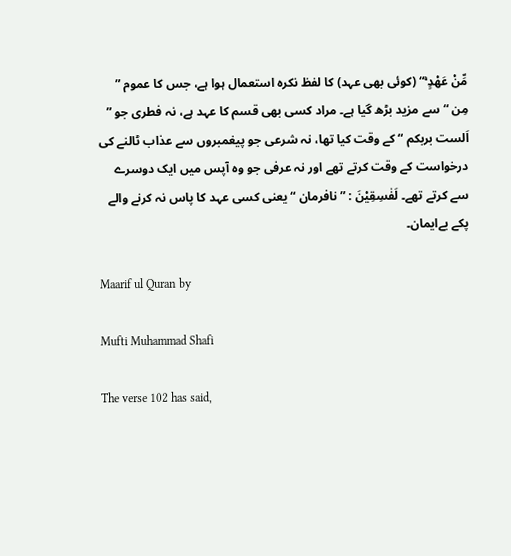مِّنْ عَهْدٍ ۚ“ (کوئی بھی عہد) کا لفظ نکرہ استعمال ہوا ہے، جس کا عموم ” مِن “ سے مزید بڑھ گیا ہے۔ مراد کسی بھی قسم کا عہد ہے، نہ فطری جو ” اَلست بربکم “ کے وقت کیا تھا، نہ شرعی جو پیغمبروں سے عذاب ٹالنے کی درخواست کے وقت کرتے تھے اور نہ عرفی جو وہ آپس میں ایک دوسرے سے کرتے تھے۔ لَفٰسِقِيْنَ : ” نافرمان “ یعنی کسی عہد کا پاس نہ کرنے والے پکے بےایمان۔

Maarif ul Quran by

Mufti Muhammad Shafi

The verse 102 has said,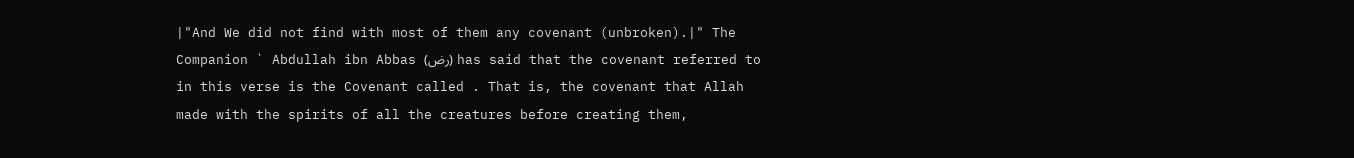|"And We did not find with most of them any covenant (unbroken).|" The Companion ` Abdullah ibn Abbas (رض) has said that the covenant referred to in this verse is the Covenant called . That is, the covenant that Allah made with the spirits of all the creatures before creating them,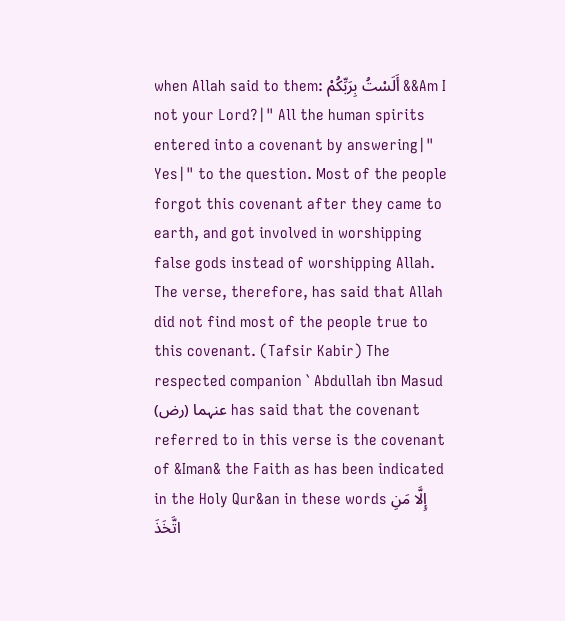when Allah said to them: أَلَسْتُ بِرَ‌بِّكُمْ &&Am I not your Lord?|" All the human spirits entered into a covenant by answering|" Yes|" to the question. Most of the people forgot this covenant after they came to earth, and got involved in worshipping false gods instead of worshipping Allah. The verse, therefore, has said that Allah did not find most of the people true to this covenant. (Tafsir Kabir) The respected companion ` Abdullah ibn Masud (رض) عنہما has said that the covenant referred to in this verse is the covenant of &Iman& the Faith as has been indicated in the Holy Qur&an in these words إِلَّا مَنِ اتَّخَذَ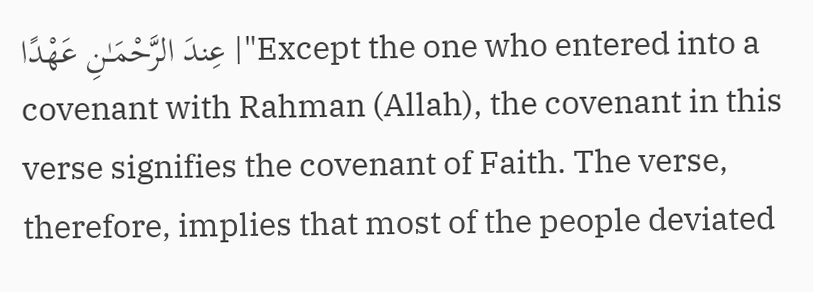عِندَ الرَّ‌حْمَـٰنِ عَهْدًا |"Except the one who entered into a covenant with Rahman (Allah), the covenant in this verse signifies the covenant of Faith. The verse, therefore, implies that most of the people deviated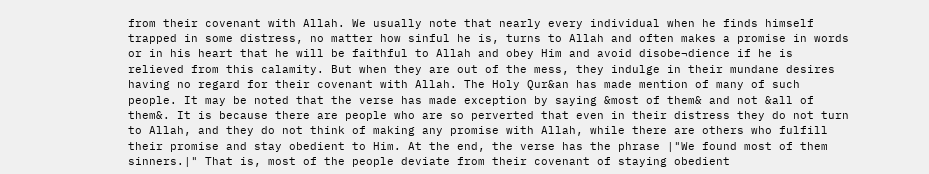from their covenant with Allah. We usually note that nearly every individual when he finds himself trapped in some distress, no matter how sinful he is, turns to Allah and often makes a promise in words or in his heart that he will be faithful to Allah and obey Him and avoid disobe¬dience if he is relieved from this calamity. But when they are out of the mess, they indulge in their mundane desires having no regard for their covenant with Allah. The Holy Qur&an has made mention of many of such people. It may be noted that the verse has made exception by saying &most of them& and not &all of them&. It is because there are people who are so perverted that even in their distress they do not turn to Allah, and they do not think of making any promise with Allah, while there are others who fulfill their promise and stay obedient to Him. At the end, the verse has the phrase |"We found most of them sinners.|" That is, most of the people deviate from their covenant of staying obedient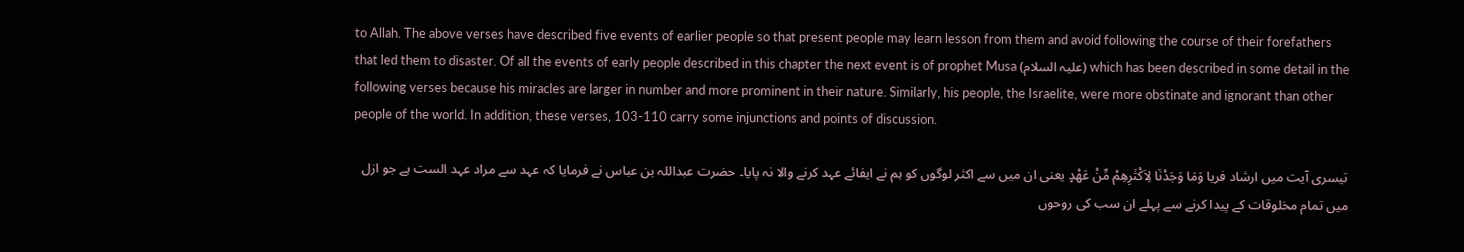to Allah. The above verses have described five events of earlier people so that present people may learn lesson from them and avoid following the course of their forefathers that led them to disaster. Of all the events of early people described in this chapter the next event is of prophet Musa (علیہ السلام) which has been described in some detail in the following verses because his miracles are larger in number and more prominent in their nature. Similarly, his people, the Israelite, were more obstinate and ignorant than other people of the world. In addition, these verses, 103-110 carry some injunctions and points of discussion.

تیسری آیت میں ارشاد فریا وَمَا وَجَدْنَا لِاَكْثَرِهِمْ مِّنْ عَهْدٍ یعنی ان میں سے اکثر لوگوں کو ہم نے ایفائے عہد کرنے والا نہ پایا۔ حضرت عبداللہ بن عباس نے فرمایا کہ عہد سے مراد عہد الست ہے جو ازل میں تمام مخلوقات کے پیدا کرنے سے پہلے ان سب کی روحوں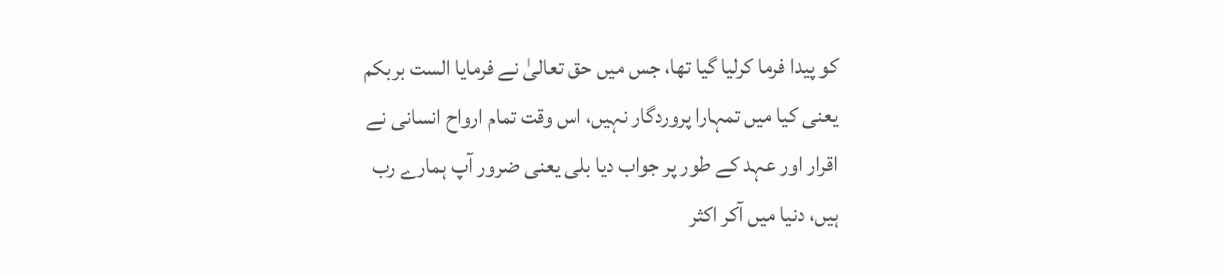کو پیدا فرما کرلیا گیا تھا، جس میں حق تعالیٰ نے فرمایا الست بربکم یعنی کیا میں تمہارا پروردگار نہیں، اس وقت تمام ارواح انسانی نے اقرار اور عہد کے طور پر جواب دیا بلی یعنی ضرور آپ ہمارے رب ہیں، دنیا میں آکر اکثر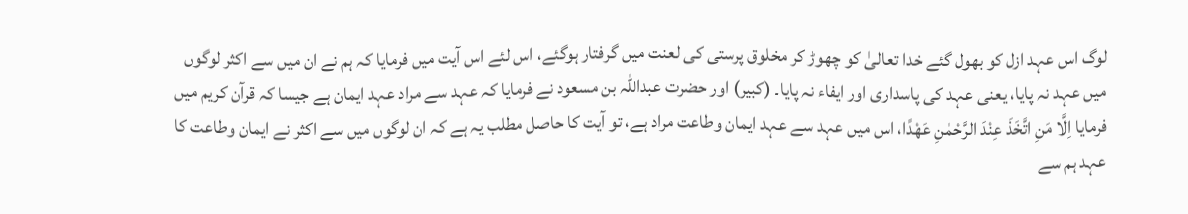لوگ اس عہد ازل کو بھول گئے خدا تعالیٰ کو چھوڑ کر مخلوق پرستی کی لعنت میں گرفتار ہوگئے، اس لئے اس آیت میں فرمایا کہ ہم نے ان میں سے اکثر لوگوں میں عہد نہ پایا، یعنی عہد کی پاسداری اور ایفاء نہ پایا۔ (کبیر) اور حضرت عبداللہ بن مسعود نے فرمایا کہ عہد سے مراد عہد ایمان ہے جیسا کہ قرآن کریم میں فرمایا اِلَّا مَنِ اتَّخَذَ عِنْدَ الرَّحْمٰنِ عَهْدًا، اس میں عہد سے عہد ایمان وطاعت مراد ہے، تو آیت کا حاصل مطلب یہ ہے کہ ان لوگوں میں سے اکثر نے ایمان وطاعت کا عہد ہم سے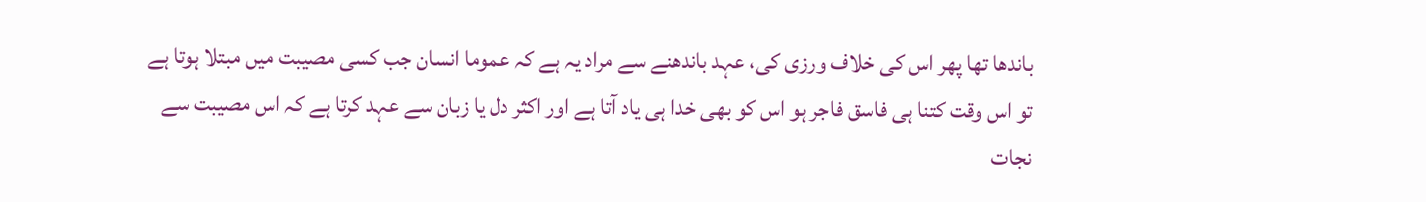باندھا تھا پھر اس کی خلاف ورزی کی، عہد باندھنے سے مراد یہ ہے کہ عموما انسان جب کسی مصیبت میں مبتلا ہوتا ہے تو اس وقت کتنا ہی فاسق فاجر ہو اس کو بھی خدا ہی یاد آتا ہے اور اکثر دل یا زبان سے عہد کرتا ہے کہ اس مصیبت سے نجات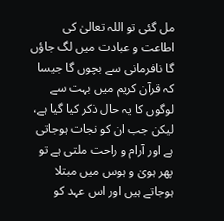مل گئی تو اللہ تعالیٰ کی اطاعت و عبادت میں لگ جاؤں گا نافرمانی سے بچوں گا جیسا کہ قرآن کریم میں بہت سے لوگوں کا یہ حال ذکر کیا گیا ہے، لیکن جب ان کو نجات ہوجاتی ہے اور آرام و راحت ملتی ہے تو پھر ہویٰ و ہوس میں مبتلا ہوجاتے ہیں اور اس عہد کو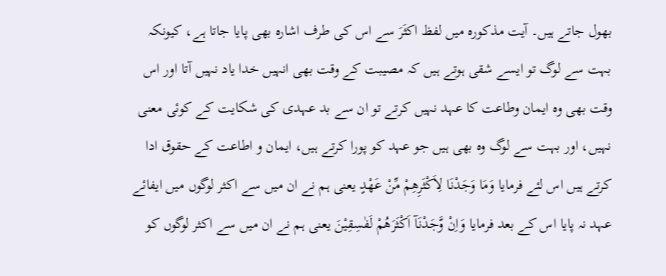بھول جاتے ہیں۔ آیت مذکورہ میں لفظ اکثَرَ سے اس کی طرف اشارہ بھی پایا جاتا ہے، کیونکہ بہت سے لوگ تو ایسے شقی ہوتے ہیں کہ مصیبت کے وقت بھی انہیں خدا یاد نہیں آتا اور اس وقت بھی وہ ایمان وطاعت کا عہد نہیں کرتے تو ان سے بد عہدی کی شکایت کے کوئی معنی نہیں، اور بہت سے لوگ وہ بھی ہیں جو عہد کو پورا کرتے ہیں، ایمان و اطاعت کے حقوق ادا کرتے ہیں اس لئے فرمایا وَمَا وَجَدْنَا لِاَكْثَرِهِمْ مِّنْ عَهْدٍ یعنی ہم نے ان میں سے اکثر لوگوں میں ایفائے عہد نہ پایا اس کے بعد فرمایا وَاِنْ وَّجَدْنَآ اَكْثَرَهُمْ لَفٰسِقِيْنَ یعنی ہم نے ان میں سے اکثر لوگوں کو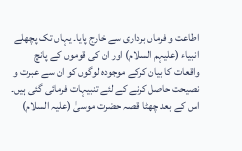اطاعت و فرماں برداری سے خارج پایا۔ یہاں تک پچھلے انبیاء (علیہم السلام) اور ان کی قوموں کے پانچ واقعات کا بیان کرکے موجودہ لوگوں کو ان سے عبرت و نصیحت حاصل کرنے کے لئے تنبیہات فرمائی گئی ہیں۔ اس کے بعد چھٹا قصہ حضرت موسیٰ (علیہ السلام)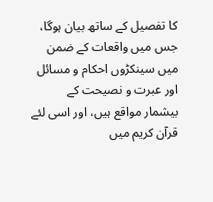کا تفصیل کے ساتھ بیان ہوگا، جس میں واقعات کے ضمن میں سینکڑوں احکام و مسائل اور عبرت و نصیحت کے بیشمار مواقع ہیں، اور اسی لئے قرآن کریم میں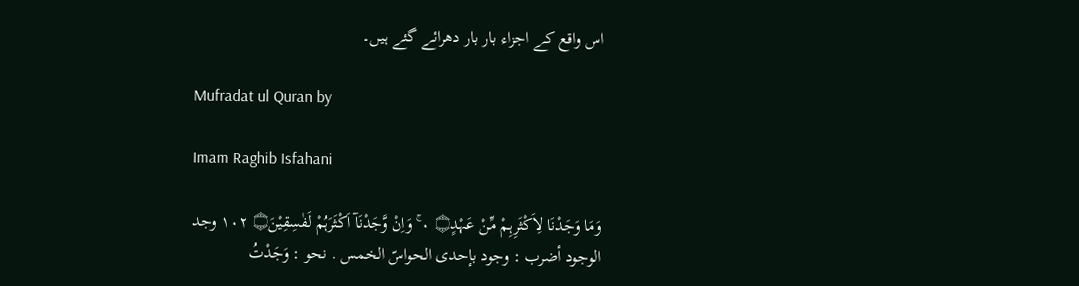اس واقع کے اجزاء بار بار دھرائے گئے ہیں۔

Mufradat ul Quran by

Imam Raghib Isfahani

وَمَا وَجَدْنَا لِاَكْثَرِہِمْ مِّنْ عَہْدٍ۝ ٠ ۚ وَاِنْ وَّجَدْنَآ اَكْثَرَہُمْ لَفٰسِقِيْنَ۝ ١٠٢ وجد الوجود أضرب : وجود بإحدی الحواسّ الخمس . نحو : وَجَدْتُ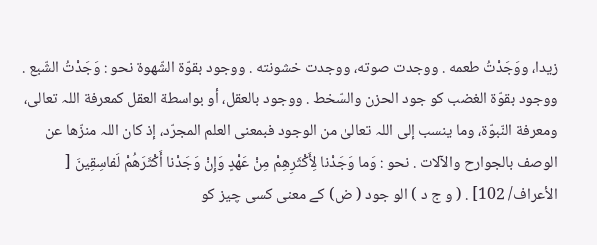زيدا، ووَجَدْتُ طعمه . ووجدت صوته، ووجدت خشونته . ووجود بقوّة الشّهوة نحو : وَجَدْتُ الشّبع . ووجود بقوّة الغضب کو جود الحزن والسّخط . ووجود بالعقل، أو بواسطة العقل کمعرفة اللہ تعالی، ومعرفة النّبوّة، وما ينسب إلى اللہ تعالیٰ من الوجود فبمعنی العلم المجرّد، إذ کان اللہ منزّها عن الوصف بالجوارح والآلات . نحو : وَما وَجَدْنا لِأَكْثَرِهِمْ مِنْ عَهْدٍ وَإِنْ وَجَدْنا أَكْثَرَهُمْ لَفاسِقِينَ [ الأعراف/ 102] . ( و ج د ) الو جود ( ض) کے معنی کسی چیز کو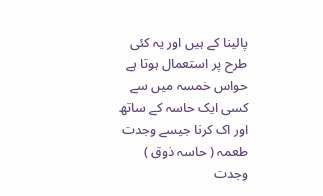پالینا کے ہیں اور یہ کئی طرح پر استعمال ہوتا ہے حواس خمسہ میں سے کسی ایک حاسہ کے ساتھ اور اک کرنا جیسے وجدت طعمہ ( حاسہ ذوق ) وجدت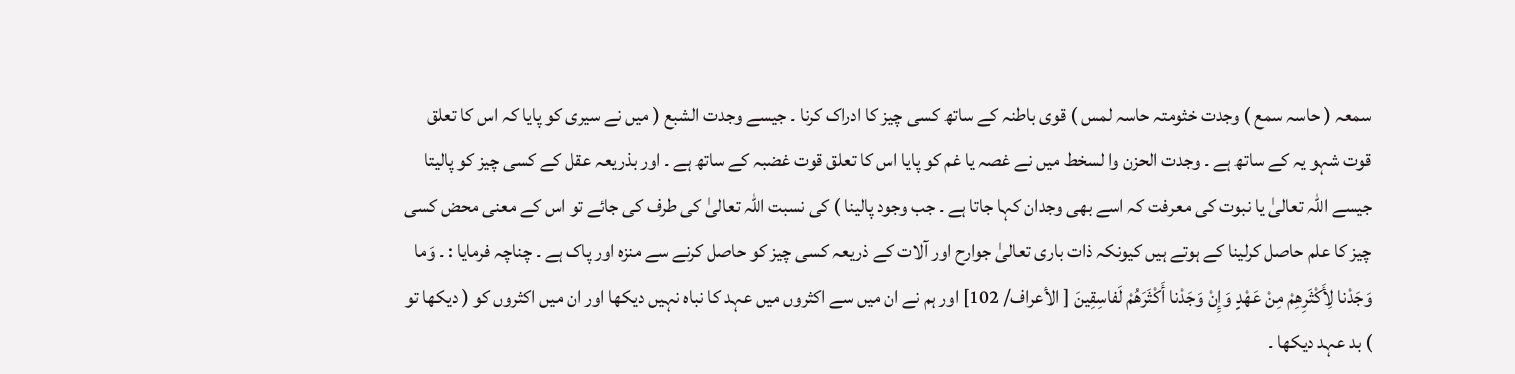سمعہ ( حاسہ سمع ) وجدت خثومتہ حاسہ لمس ) قوی باطنہ کے ساتھ کسی چیز کا ادراک کرنا ۔ جیسے وجدت الشبع ( میں نے سیری کو پایا کہ اس کا تعلق قوت شہو یہ کے ساتھ ہے ۔ وجدت الحزن وا لسخط میں نے غصہ یا غم کو پایا اس کا تعلق قوت غضبہ کے ساتھ ہے ۔ اور بذریعہ عقل کے کسی چیز کو پالیتا جیسے اللہ تعالیٰ یا نبوت کی معرفت کہ اسے بھی وجدان کہا جاتا ہے ۔ جب وجود پالینا ) کی نسبت اللہ تعالیٰ کی طرف کی جائے تو اس کے معنی محض کسی چیز کا علم حاصل کرلینا کے ہوتے ہیں کیونکہ ذات باری تعالیٰ جوارح اور آلات کے ذریعہ کسی چیز کو حاصل کرنے سے منزہ اور پاک ہے ۔ چناچہ فرمایا : ۔ وَما وَجَدْنا لِأَكْثَرِهِمْ مِنْ عَهْدٍ وَإِنْ وَجَدْنا أَكْثَرَهُمْ لَفاسِقِينَ [ الأعراف/ 102] اور ہم نے ان میں سے اکثروں میں عہد کا نباہ نہیں دیکھا اور ان میں اکثروں کو ( دیکھا تو ) بد عہد دیکھا ۔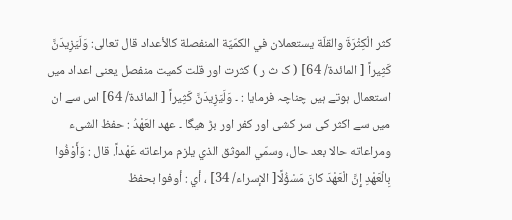كثر الْكِثْرَةَ والقلّة يستعملان في الكمّيّة المنفصلة كالأعداد قال تعالی: وَلَيَزِيدَنَّ كَثِيراً [ المائدة/ 64] ( ک ث ر ) کثرت اور قلت کمیت منفصل یعنی اعداد میں استعمال ہوتے ہیں چناچہ فرمایا : ۔ وَلَيَزِيدَنَّ كَثِيراً [ المائدة/ 64] اس سے ان میں سے اکثر کی سر کشی اور کفر اور بڑ ھیگا ۔ عهد العَهْدُ : حفظ الشیء ومراعاته حالا بعد حال، وسمّي الموثق الذي يلزم مراعاته عَهْداً. قال : وَأَوْفُوا بِالْعَهْدِ إِنَّ الْعَهْدَ كانَ مَسْؤُلًا[ الإسراء/ 34] ، أي : أوفوا بحفظ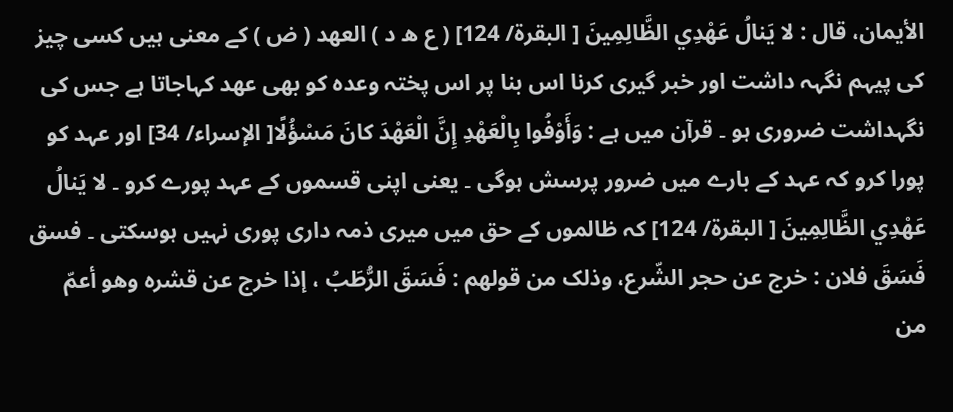الأيمان، قال : لا يَنالُ عَهْدِي الظَّالِمِينَ [ البقرة/ 124] ( ع ھ د ) العھد ( ض ) کے معنی ہیں کسی چیز کی پیہم نگہہ داشت اور خبر گیری کرنا اس بنا پر اس پختہ وعدہ کو بھی عھد کہاجاتا ہے جس کی نگہداشت ضروری ہو ۔ قرآن میں ہے : وَأَوْفُوا بِالْعَهْدِ إِنَّ الْعَهْدَ كانَ مَسْؤُلًا[ الإسراء/ 34] اور عہد کو پورا کرو کہ عہد کے بارے میں ضرور پرسش ہوگی ۔ یعنی اپنی قسموں کے عہد پورے کرو ۔ لا يَنالُ عَهْدِي الظَّالِمِينَ [ البقرة/ 124] کہ ظالموں کے حق میں میری ذمہ داری پوری نہیں ہوسکتی ۔ فسق فَسَقَ فلان : خرج عن حجر الشّرع، وذلک من قولهم : فَسَقَ الرُّطَبُ ، إذا خرج عن قشره وهو أعمّ من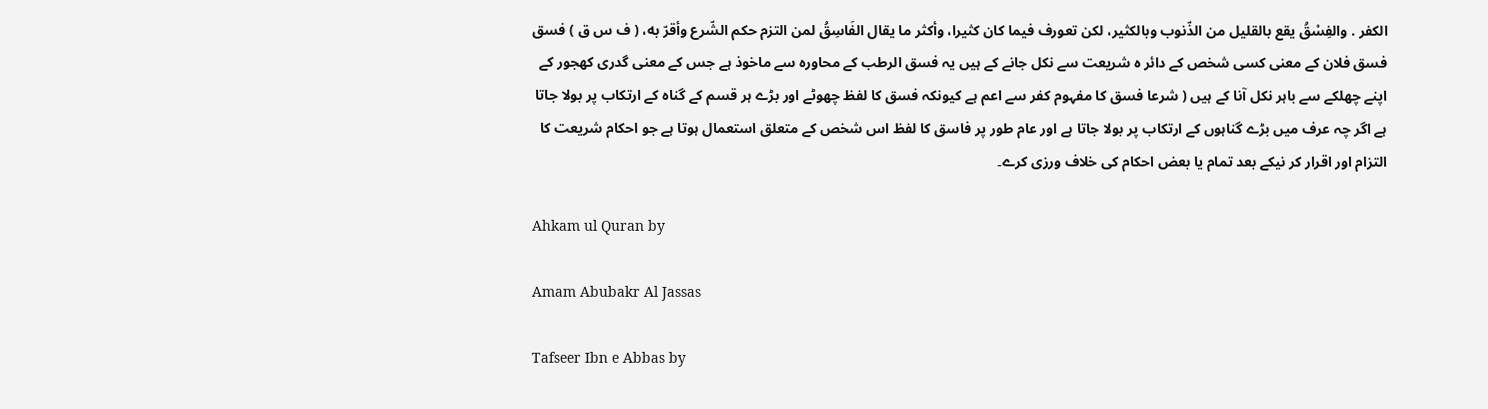الکفر . والفِسْقُ يقع بالقلیل من الذّنوب وبالکثير، لکن تعورف فيما کان کثيرا، وأكثر ما يقال الفَاسِقُ لمن التزم حکم الشّرع وأقرّ به، ( ف س ق ) فسق فسق فلان کے معنی کسی شخص کے دائر ہ شریعت سے نکل جانے کے ہیں یہ فسق الرطب کے محاورہ سے ماخوذ ہے جس کے معنی گدری کھجور کے اپنے چھلکے سے باہر نکل آنا کے ہیں ( شرعا فسق کا مفہوم کفر سے اعم ہے کیونکہ فسق کا لفظ چھوٹے اور بڑے ہر قسم کے گناہ کے ارتکاب پر بولا جاتا ہے اگر چہ عرف میں بڑے گناہوں کے ارتکاب پر بولا جاتا ہے اور عام طور پر فاسق کا لفظ اس شخص کے متعلق استعمال ہوتا ہے جو احکام شریعت کا التزام اور اقرار کر نیکے بعد تمام یا بعض احکام کی خلاف ورزی کرے۔

Ahkam ul Quran by

Amam Abubakr Al Jassas

Tafseer Ibn e Abbas by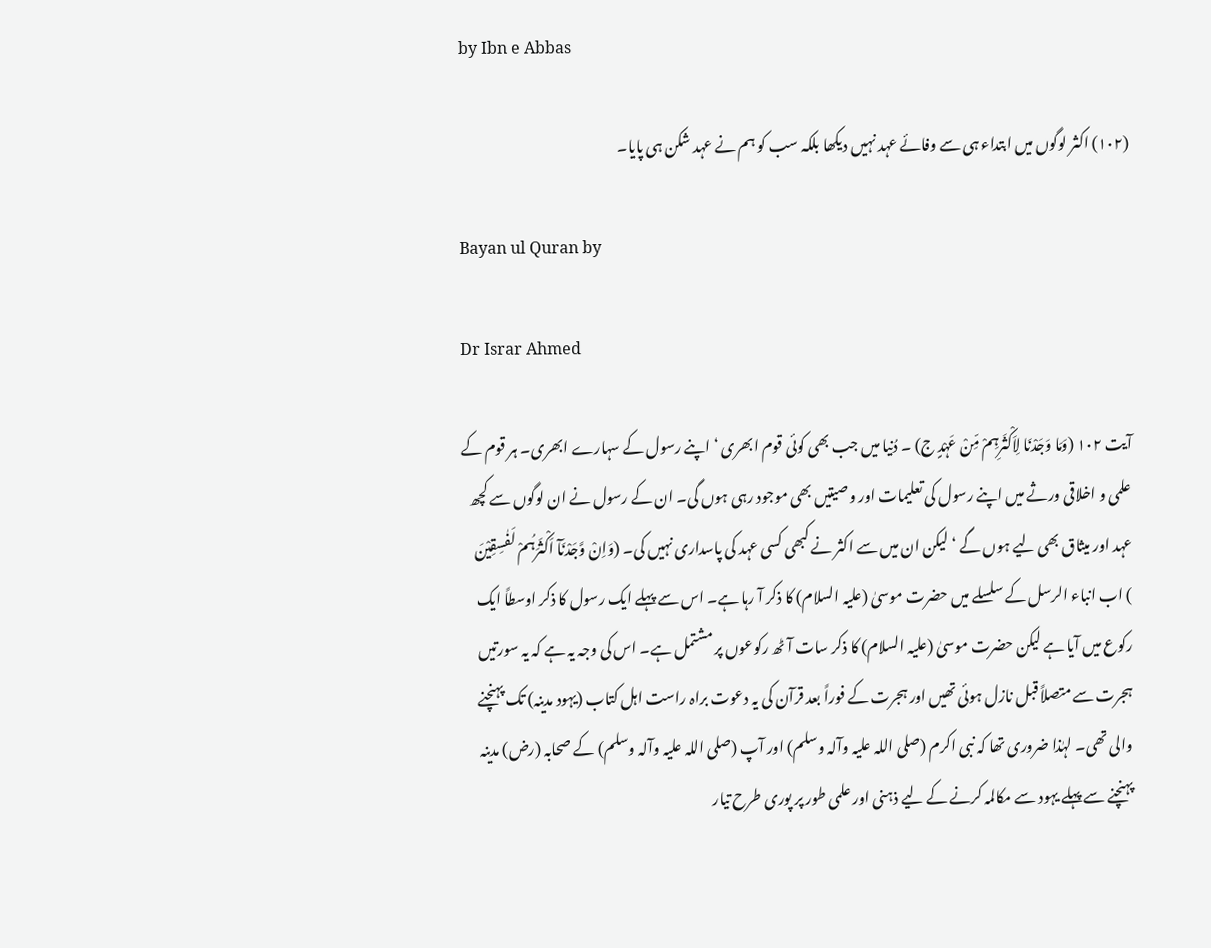by Ibn e Abbas

(١٠٢) اکثر لوگوں میں ابتداء ہی سے وفائے عہد نہیں دیکھا بلکہ سب کو ہم نے عہد شکن ہی پایا۔

Bayan ul Quran by

Dr Israr Ahmed

آیت ١٠٢ (وَمَا وَجَدْنَا لِاَکْثَرِہِمْ مِّنْ عَہْدٍ ج) ۔ دُنیا میں جب بھی کوئی قوم ابھری ‘ اپنے رسول کے سہارے ابھری۔ ہر قوم کے علمی و اخلاقی ورثے میں اپنے رسول کی تعلیمات اور وصیتیں بھی موجود رہی ہوں گی۔ ان کے رسول نے ان لوگوں سے کچھ عہد اور میثاق بھی لیے ہوں گے ‘ لیکن ان میں سے اکثر نے کبھی کسی عہد کی پاسداری نہیں کی۔ (وَاِنْ وَّجَدْنَآ اَکْثَرَہُمْ لَفٰسِقِیْنَ ) اب انباء الرسل کے سلسلے میں حضرت موسیٰ (علیہ السلام) کا ذکر آ رہا ہے۔ اس سے پہلے ایک رسول کا ذکر اوسطاً ایک رکوع میں آیا ہے لیکن حضرت موسیٰ (علیہ السلام) کا ذکر سات آٹھ رکوعوں پر مشتمل ہے۔ اس کی وجہ یہ ہے کہ یہ سورتیں ہجرت سے متصلاً قبل نازل ہوئی تھیں اور ہجرت کے فوراً بعد قرآن کی یہ دعوت براہ راست اہل کتاب (یہود مدینہ) تک پہنچنے والی تھی۔ لہٰذا ضروری تھا کہ نبی اکرم (صلی اللہ علیہ وآلہ وسلم) اور آپ (صلی اللہ علیہ وآلہ وسلم) کے صحابہ (رض) مدینہ پہنچنے سے پہلے یہود سے مکالمہ کرنے کے لیے ذہنی اور علمی طور پر پوری طرح تیار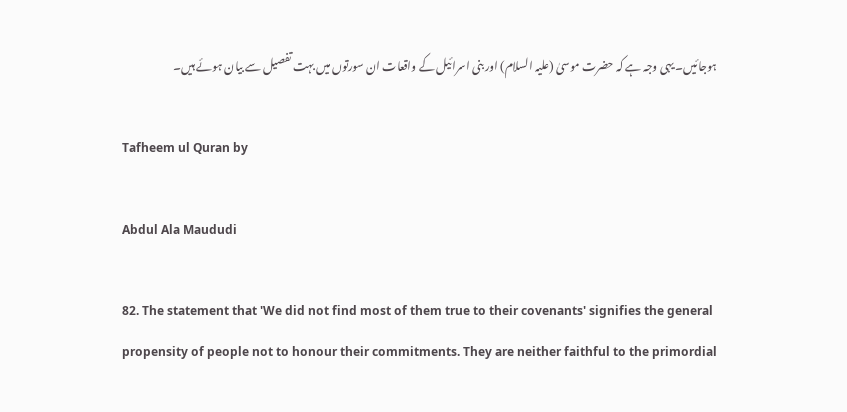ہوجائیں۔ یہی وجہ ہے کہ حضرت موسیٰ (علیہ السلام) اور بنی اسرائیل کے واقعات ان سورتوں میں بہت تفصیل سے بیان ہوئے ہیں۔

Tafheem ul Quran by

Abdul Ala Maududi

82. The statement that 'We did not find most of them true to their covenants' signifies the general propensity of people not to honour their commitments. They are neither faithful to the primordial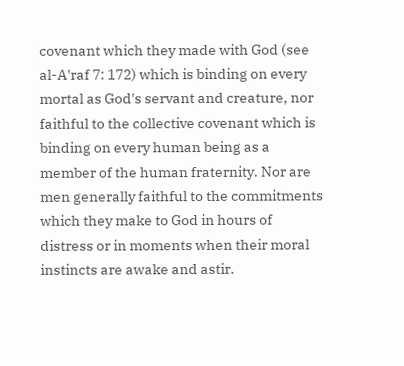covenant which they made with God (see al-A'raf 7: 172) which is binding on every mortal as God's servant and creature, nor faithful to the collective covenant which is binding on every human being as a member of the human fraternity. Nor are men generally faithful to the commitments which they make to God in hours of distress or in moments when their moral instincts are awake and astir.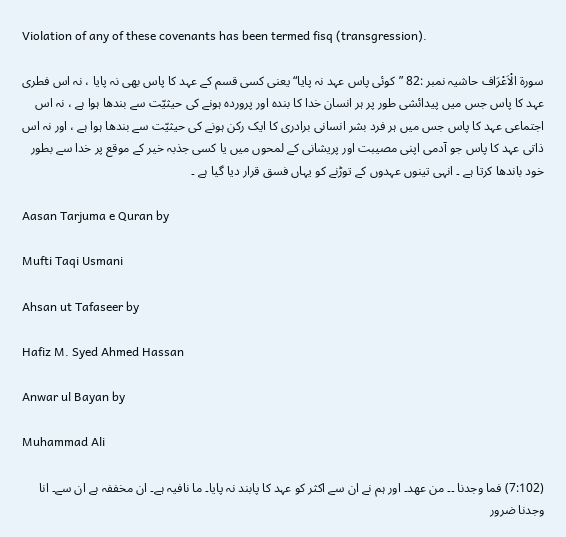Violation of any of these covenants has been termed fisq (transgression).

سورة الْاَعْرَاف حاشیہ نمبر :82 ”کوئی پاس عہد نہ پایا“ یعنی کسی قسم کے عہد کا پاس بھی نہ پایا ، نہ اس فطری عہد کا پاس جس میں پیدائشی طور پر ہر انسان خدا کا بندہ اور پروردہ ہونے کی حیثیّت سے بندھا ہوا ہے ، نہ اس اجتماعی عہد کا پاس جس میں ہر فرد بشر انسانی برادری کا ایک رکن ہونے کی حیثیّت سے بندھا ہوا ہے ، اور نہ اس ذاتی عہد کا پاس جو آدمی اپنی مصیبت اور پریشانی کے لمحوں میں یا کسی جذبہ خیر کے موقع پر خدا سے بطور خود باندھا کرتا ہے ۔ انہی تینوں عہدوں کے توڑنے کو یہاں فسق قرار دیا گیا ہے ۔

Aasan Tarjuma e Quran by

Mufti Taqi Usmani

Ahsan ut Tafaseer by

Hafiz M. Syed Ahmed Hassan

Anwar ul Bayan by

Muhammad Ali

(7:102) فما وجدنا ۔۔ من عھد۔ اور ہم نے ان سے اکثر کو عہد کا پابند نہ پایا۔ ما نافیہ ہے۔ ان مخففہ ہے ان سے۔ انا وجدنا ضرور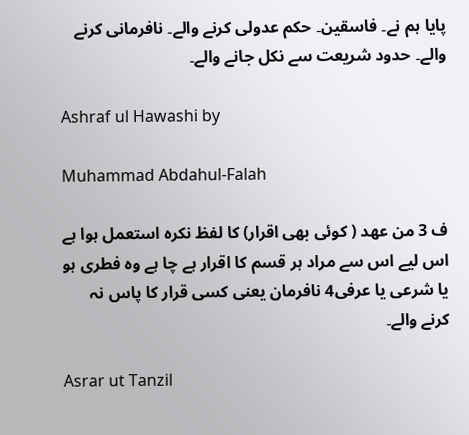پایا ہم نے۔ فاسقین۔ حکم عدولی کرنے والے۔ نافرمانی کرنے والے۔ حدود شریعت سے نکل جانے والے۔

Ashraf ul Hawashi by

Muhammad Abdahul-Falah

ف 3 من عھد ( کوئی بھی اقرار) کا لفظ نکرہ استعمل ہوا ہے اس لیے اس سے مراد ہر قسم کا اقرار ہے چا ہے وہ فطری ہو یا شرعی یا عرفی4 نافرمان یعنی کسی قرار کا پاس نہ کرنے والے۔

Asrar ut Tanzil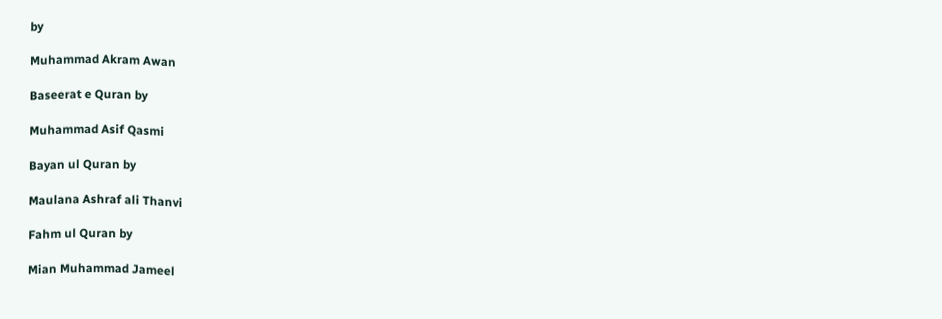by

Muhammad Akram Awan

Baseerat e Quran by

Muhammad Asif Qasmi

Bayan ul Quran by

Maulana Ashraf ali Thanvi

Fahm ul Quran by

Mian Muhammad Jameel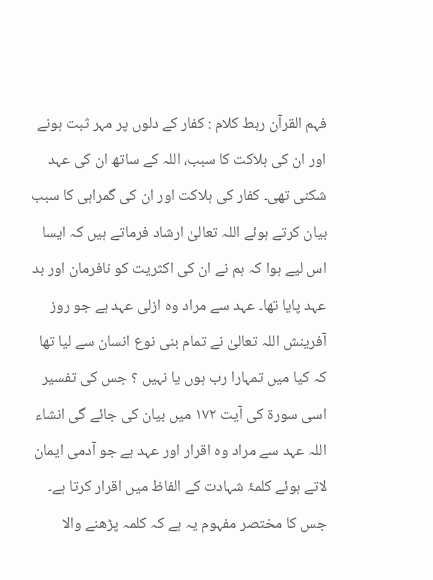فہم القرآن ربط کلام : کفار کے دلوں پر مہر ثبت ہونے اور ان کی ہلاکت کا سبب، اللہ کے ساتھ ان کی عہد شکنی تھی۔ کفار کی ہلاکت اور ان کی گمراہی کا سبب بیان کرتے ہوئے اللہ تعالیٰ ارشاد فرماتے ہیں کہ ایسا اس لیے ہوا کہ ہم نے ان کی اکثریت کو نافرمان اور بد عہد پایا تھا۔ عہد سے مراد وہ ازلی عہد ہے جو روز آفرینش اللہ تعالیٰ نے تمام بنی نوع انسان سے لیا تھا کہ کیا میں تمہارا رب ہوں یا نہیں ؟ جس کی تفسیر اسی سورة کی آیت ١٧٢ میں بیان کی جائے گی انشاء اللہ عہد سے مراد وہ اقرار اور عہد ہے جو آدمی ایمان لاتے ہوئے کلمۂ شہادت کے الفاظ میں اقرار کرتا ہے۔ جس کا مختصر مفہوم یہ ہے کہ کلمہ پڑھنے والا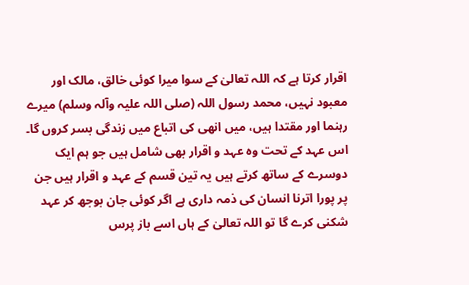اقرار کرتا ہے کہ اللہ تعالیٰ کے سوا میرا کوئی خالق، مالک اور معبود نہیں، محمد رسول اللہ (صلی اللہ علیہ وآلہ وسلم) میرے رہنما اور مقتدا ہیں، میں انھی کی اتباع میں زندگی بسر کروں گا۔ اس عہد کے تحت وہ عہد و اقرار بھی شامل ہیں جو ہم ایک دوسرے کے ساتھ کرتے ہیں یہ تین قسم کے عہد و اقرار ہیں جن پر پورا اترنا انسان کی ذمہ داری ہے اگر کوئی جان بوجھ کر عہد شکنی کرے گا تو اللہ تعالیٰ کے ہاں اسے باز پرس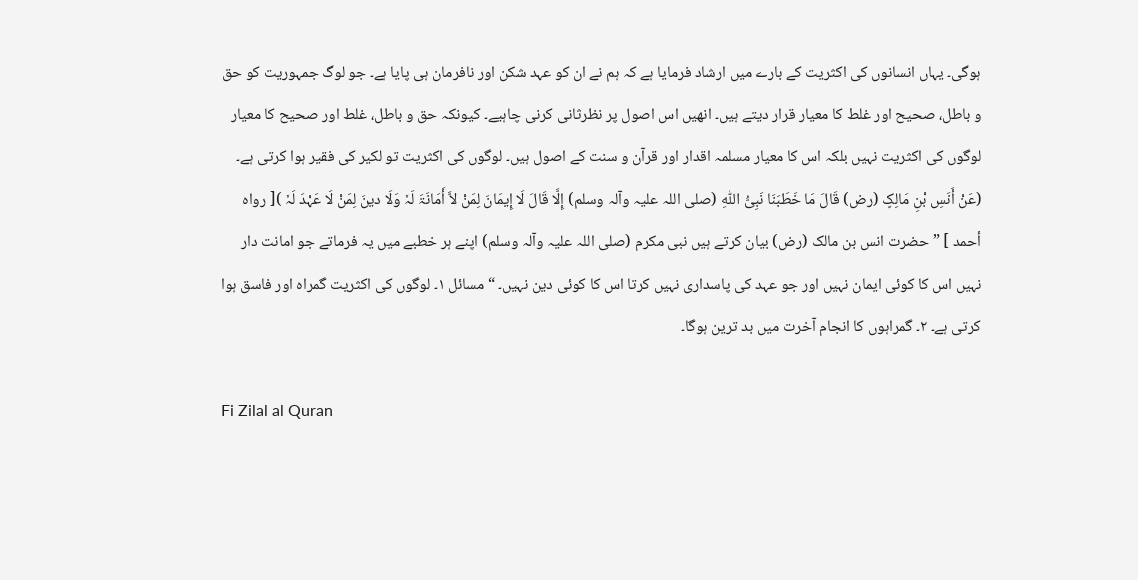ہوگی۔ یہاں انسانوں کی اکثریت کے بارے میں ارشاد فرمایا ہے کہ ہم نے ان کو عہد شکن اور نافرمان ہی پایا ہے۔ جو لوگ جمہوریت کو حق و باطل، صحیح اور غلط کا معیار قرار دیتے ہیں۔ انھیں اس اصول پر نظرثانی کرنی چاہیے۔ کیونکہ حق و باطل، غلط اور صحیح کا معیار لوگوں کی اکثریت نہیں بلکہ اس کا معیار مسلمہ اقدار اور قرآن و سنت کے اصول ہیں۔ لوگوں کی اکثریت تو لکیر کی فقیر ہوا کرتی ہے۔ (عَنْ أَنَسِ بْنِ مَالِکٍ (رض) قَالَ مَا خَطَبَنَا نَبِیُّ اللّٰہِ (صلی اللہ علیہ وآلہ وسلم) إِلَّا قَالَ لَا إِیمَانَ لِمَنْ لاَّ أَمَانَۃَ لَہٗ وَلَا دینَ لِمَنْ لَا عَہْدَ لَہٗ )[ رواہ أحمد ] ” حضرت انس بن مالک (رض) بیان کرتے ہیں نبی مکرم (صلی اللہ علیہ وآلہ وسلم) اپنے ہر خطبے میں یہ فرماتے جو امانت دار نہیں اس کا کوئی ایمان نہیں اور جو عہد کی پاسداری نہیں کرتا اس کا کوئی دین نہیں۔ “ مسائل ١۔ لوگوں کی اکثریت گمراہ اور فاسق ہوا کرتی ہے۔ ٢۔ گمراہوں کا انجام آخرت میں بد ترین ہوگا۔

Fi Zilal al Quran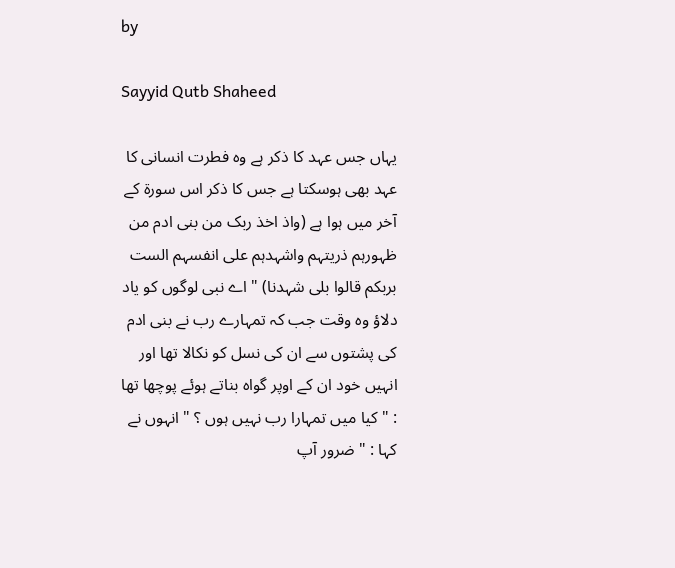by

Sayyid Qutb Shaheed

یہاں جس عہد کا ذکر ہے وہ فطرت انسانی کا عہد بھی ہوسکتا ہے جس کا ذکر اس سورة کے آخر میں ہوا ہے (واذ اخذ ربک من بنی ادم من ظہورہم ذریتہم واشہدہم علی انفسہم الست بربکم قالوا بلی شہدنا) " اے نبی لوگوں کو یاد دلاؤ وہ وقت جب کہ تمہارے رب نے بنی ادم کی پشتوں سے ان کی نسل کو نکالا تھا اور انہیں خود ان کے اوپر گواہ بناتے ہوئے پوچھا تھا : " کیا میں تمہارا رب نہیں ہوں ؟ " انہوں نے کہا : " ضرور آپ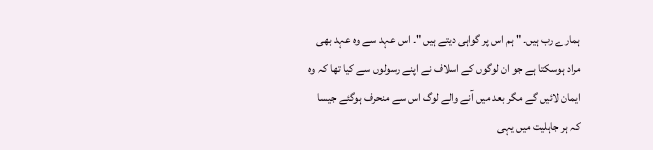ہمارے رب ہیں۔ " ہم اس پر گواہی دیتے ہیں "۔ اس عہد سے وہ عہد بھی مراد ہوسکتا ہے جو ان لوگوں کے اسلاف نے اپنے رسولوں سے کیا تھا کہ وہ ایمان لائیں گے مگر بعد میں آنے والے لوگ اس سے منحرف ہوگئے جیسا کہ ہر جاہلیت میں یہی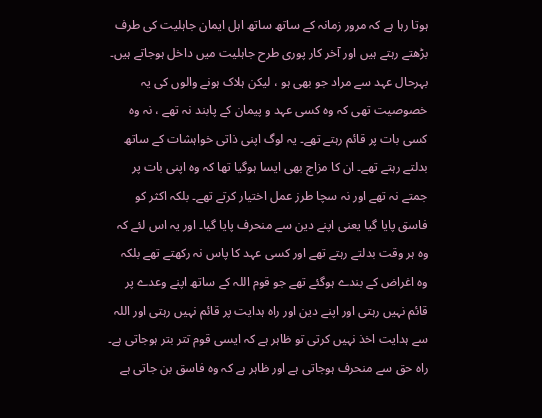ہوتا رہا ہے کہ مرور زمانہ کے ساتھ ساتھ اہل ایمان جاہلیت کی طرف بڑھتے رہتے ہیں اور آخر کار پوری طرح جاہلیت میں داخل ہوجاتے ہیں۔ بہرحال عہد سے مراد جو بھی ہو ، لیکن ہلاک ہونے والوں کی یہ خصوصیت تھی کہ وہ کسی عہد و پیمان کے پابند نہ تھے ، نہ وہ کسی بات پر قائم رہتے تھے۔ یہ لوگ اپنی ذاتی خواہشات کے ساتھ بدلتے رہتے تھے۔ ان کا مزاج بھی ایسا ہوگیا تھا کہ وہ اپنی بات پر جمتے نہ تھے اور نہ سچا طرز عمل اختیار کرتے تھے۔ بلکہ اکثر کو فاسق پایا گیا یعنی اپنے دین سے منحرف پایا گیا۔ اور یہ اس لئے کہ وہ ہر وقت بدلتے رہتے تھے اور کسی عہد کا پاس نہ رکھتے تھے بلکہ وہ اغراض کے بندے ہوگئے تھے جو قوم اللہ کے ساتھ اپنے وعدے پر قائم نہیں رہتی اور اپنے دین اور راہ ہدایت پر قائم نہیں رہتی اور اللہ سے ہدایت اخذ نہیں کرتی تو ظاہر ہے کہ ایسی قوم تتر بتر ہوجاتی ہے۔ راہ حق سے منحرف ہوجاتی ہے اور ظاہر ہے کہ وہ فاسق بن جاتی ہے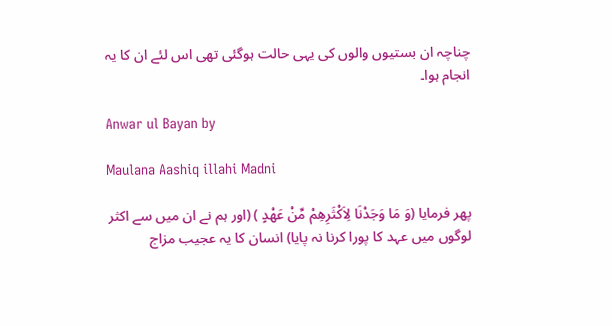چناچہ ان بستیوں والوں کی یہی حالت ہوگئی تھی اس لئے ان کا یہ انجام ہوا۔

Anwar ul Bayan by

Maulana Aashiq illahi Madni

پھر فرمایا (وَ مَا وَجَدْنَا لِاَکْثَرِھِمْ مِّنْ عَھْدٍ ) (اور ہم نے ان میں سے اکثر لوگوں میں عہد کا پورا کرنا نہ پایا) انسان کا یہ عجیب مزاج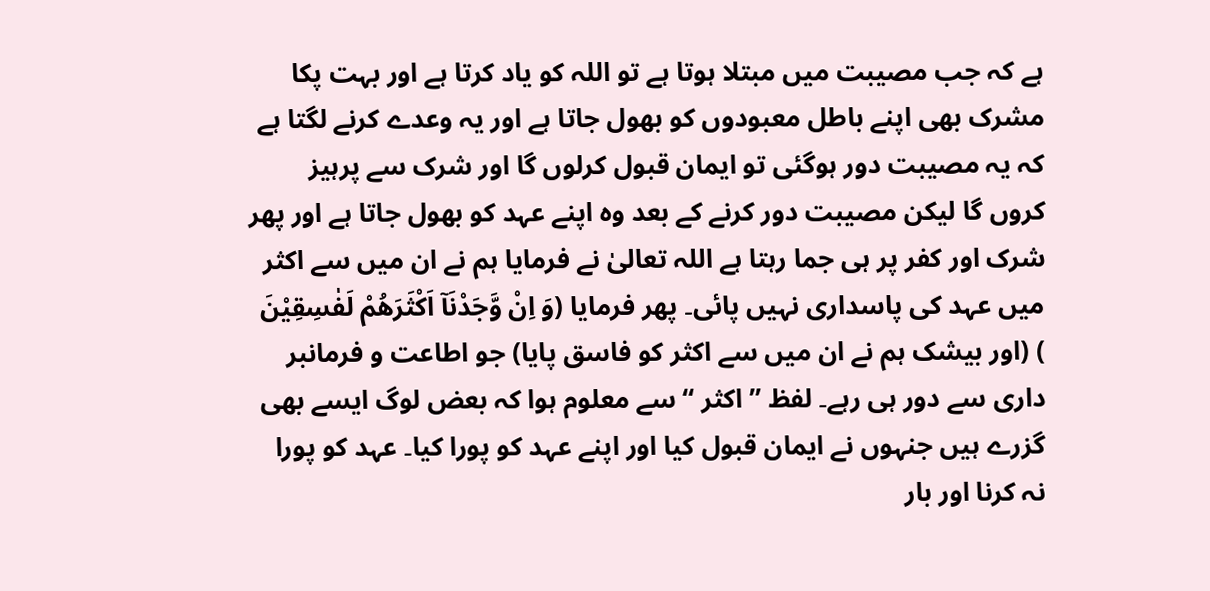ہے کہ جب مصیبت میں مبتلا ہوتا ہے تو اللہ کو یاد کرتا ہے اور بہت پکا مشرک بھی اپنے باطل معبودوں کو بھول جاتا ہے اور یہ وعدے کرنے لگتا ہے کہ یہ مصیبت دور ہوگئی تو ایمان قبول کرلوں گا اور شرک سے پرہیز کروں گا لیکن مصیبت دور کرنے کے بعد وہ اپنے عہد کو بھول جاتا ہے اور پھر شرک اور کفر پر ہی جما رہتا ہے اللہ تعالیٰ نے فرمایا ہم نے ان میں سے اکثر میں عہد کی پاسداری نہیں پائی۔ پھر فرمایا (وَ اِنْ وَّجَدْنَآ اَکْثَرَھُمْ لَفٰسِقِیْنَ ) (اور بیشک ہم نے ان میں سے اکثر کو فاسق پایا) جو اطاعت و فرمانبر داری سے دور ہی رہے۔ لفظ ” اکثر “ سے معلوم ہوا کہ بعض لوگ ایسے بھی گزرے ہیں جنہوں نے ایمان قبول کیا اور اپنے عہد کو پورا کیا۔ عہد کو پورا نہ کرنا اور بار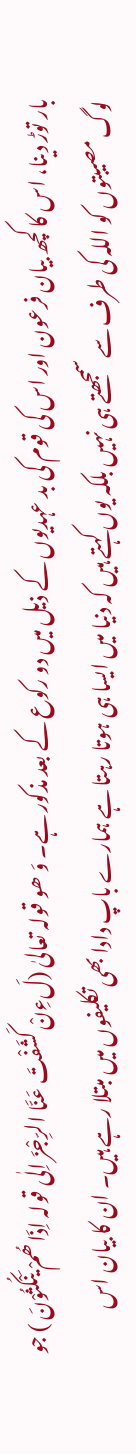بار توڑ دینا، اس کا کچھ بیان فرعون اور اس کی قوم کی بد عہدیوں کے ذیل میں دو رکوع کے بعد مذکور ہے۔ وَ ھو قولہ تعالیٰ (لَءِنْ کَشَفْتَ عَنَّا الرِّجْزَ اِلٰی قولہ اِذَا ھُمْ یَنْکُثُوْنَ ) جو لوگ مصیبتوں کو اللہ کی طرف سے سمجھتے ہی نہیں بلکہ یوں کہتے ہیں کہ دنیا میں ایسا ہی ہوتا رہتا ہے ہمارے باپ دادا بھی تکلیفوں میں مبتلا رہے ہیں۔ ان کا بیان اس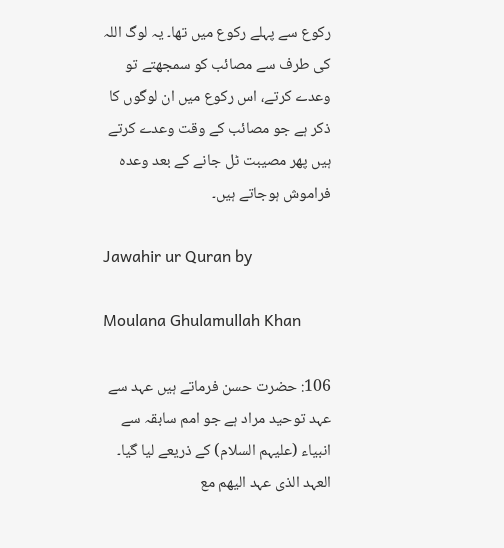رکوع سے پہلے رکوع میں تھا۔ یہ لوگ اللہ کی طرف سے مصائب کو سمجھتے تو وعدے کرتے، اس رکوع میں ان لوگوں کا ذکر ہے جو مصائب کے وقت وعدے کرتے ہیں پھر مصیبت ٹل جانے کے بعد وعدہ فراموش ہوجاتے ہیں۔

Jawahir ur Quran by

Moulana Ghulamullah Khan

106: حضرت حسن فرماتے ہیں عہد سے عہد توحید مراد ہے جو امم سابقہ سے انبیاء (علیہم السلام) کے ذریعے لیا گیا۔ العہد الذی عہد الیھم مع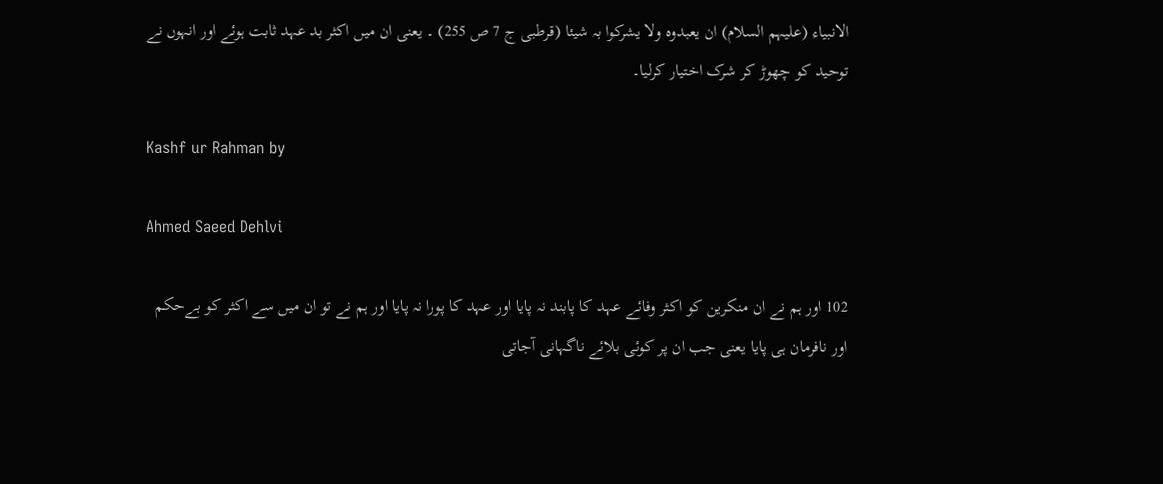الانبیاء (علیہم السلام) ان یعبدوہ ولا یشرکوا بہ شیئا (قرطبی ج 7 ص 255) ۔ یعنی ان میں اکثر بد عہد ثابت ہوئے اور انہوں نے توحید کو چھوڑ کر شرک اختیار کرلیا۔

Kashf ur Rahman by

Ahmed Saeed Dehlvi

102 اور ہم نے ان منکرین کو اکثر وفائے عہد کا پابند نہ پایا اور عہد کا پورا نہ پایا اور ہم نے تو ان میں سے اکثر کو بےحکم اور نافرمان ہی پایا یعنی جب ان پر کوئی بلائے ناگہانی آجاتی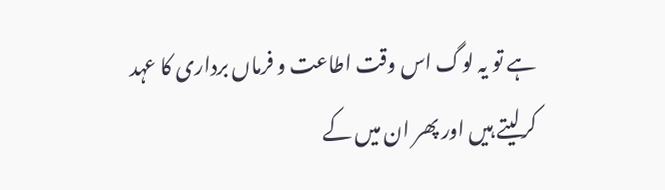ہے تو یہ لوگ اس وقت اطاعت و فرماں برداری کا عہد کرلیتے ہیں اور پھر ان میں کے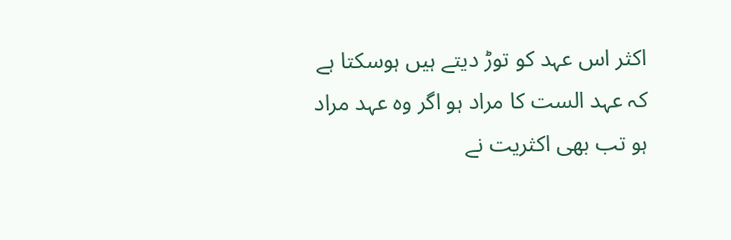اکثر اس عہد کو توڑ دیتے ہیں ہوسکتا ہے کہ عہد الست کا مراد ہو اگر وہ عہد مراد ہو تب بھی اکثریت نے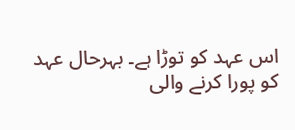اس عہد کو توڑا ہے۔ بہرحال عہد کو پورا کرنے والی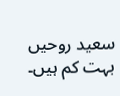سعید روحیں بہت کم ہیں۔